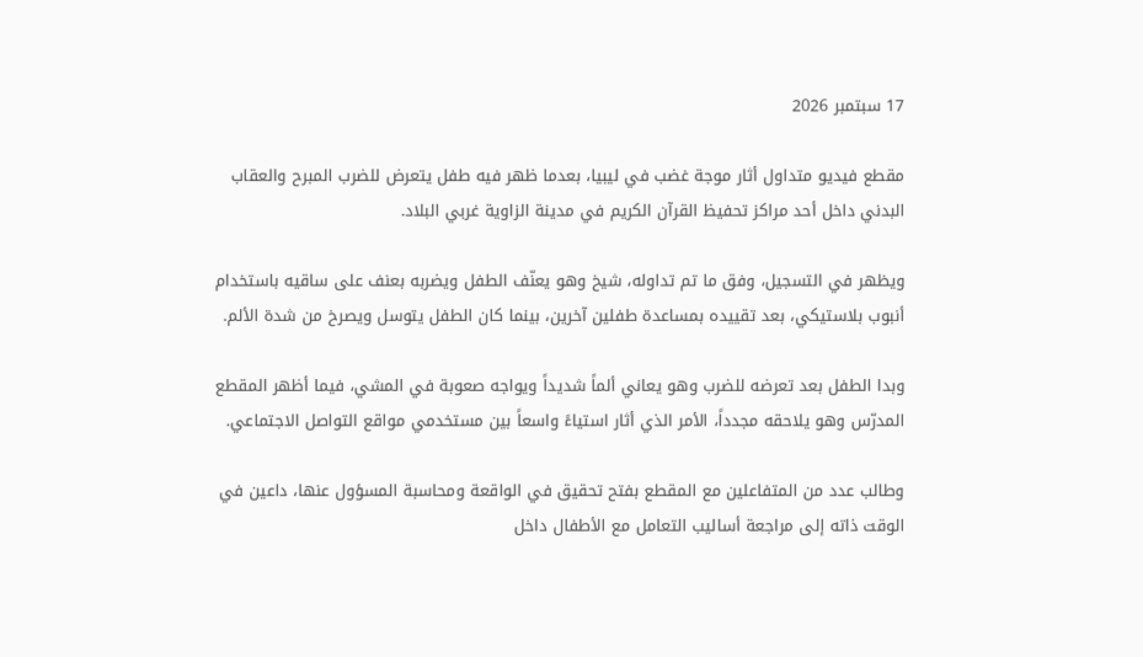17 سبتمبر 2026

مقطع فيديو متداول أثار موجة غضب في ليبيا، بعدما ظهر فيه طفل يتعرض للضرب المبرح والعقاب البدني داخل أحد مراكز تحفيظ القرآن الكريم في مدينة الزاوية غربي البلاد.

ويظهر في التسجيل، وفق ما تم تداوله، شيخ وهو يعنّف الطفل ويضربه بعنف على ساقيه باستخدام أنبوب بلاستيكي، بعد تقييده بمساعدة طفلين آخرين، بينما كان الطفل يتوسل ويصرخ من شدة الألم.

وبدا الطفل بعد تعرضه للضرب وهو يعاني ألماً شديداً ويواجه صعوبة في المشي، فيما أظهر المقطع المدرّس وهو يلاحقه مجدداً، الأمر الذي أثار استياءً واسعاً بين مستخدمي مواقع التواصل الاجتماعي.

وطالب عدد من المتفاعلين مع المقطع بفتح تحقيق في الواقعة ومحاسبة المسؤول عنها، داعين في الوقت ذاته إلى مراجعة أساليب التعامل مع الأطفال داخل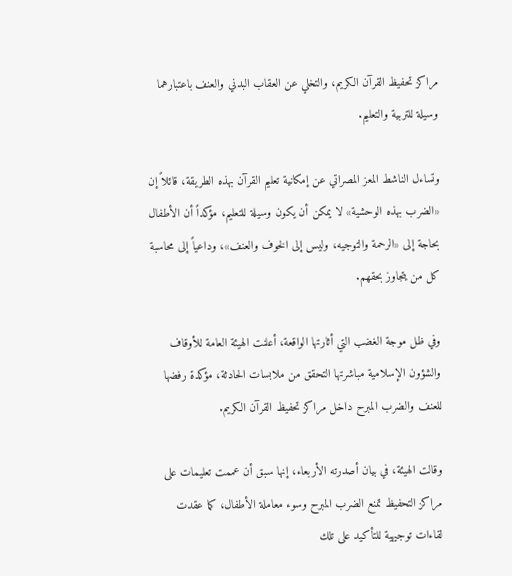مراكز تحفيظ القرآن الكريم، والتخلي عن العقاب البدني والعنف باعتبارهما وسيلة للتربية والتعليم.

وتساءل الناشط المعز المصراتي عن إمكانية تعليم القرآن بهذه الطريقة، قائلاً إن «الضرب بهذه الوحشية» لا يمكن أن يكون وسيلة للتعليم، مؤكداً أن الأطفال بحاجة إلى «الرحمة والتوجيه، وليس إلى الخوف والعنف»، وداعياً إلى محاسبة كل من يتجاوز بحقهم.

وفي ظل موجة الغضب التي أثارتها الواقعة، أعلنت الهيئة العامة للأوقاف والشؤون الإسلامية مباشرتها التحقق من ملابسات الحادثة، مؤكدة رفضها للعنف والضرب المبرح داخل مراكز تحفيظ القرآن الكريم.

وقالت الهيئة، في بيان أصدرته الأربعاء، إنها سبق أن عممت تعليمات على مراكز التحفيظ تمنع الضرب المبرح وسوء معاملة الأطفال، كما عقدت لقاءات توجيهية للتأكيد على تلك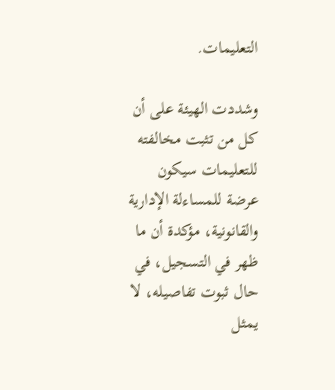التعليمات.

وشددت الهيئة على أن كل من تثبت مخالفته للتعليمات سيكون عرضة للمساءلة الإدارية والقانونية، مؤكدة أن ما ظهر في التسجيل، في حال ثبوت تفاصيله، لا يمثل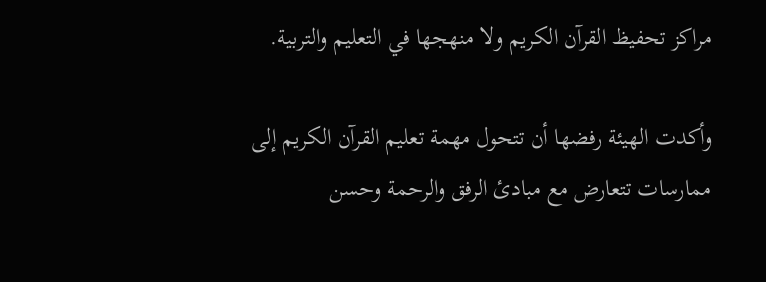مراكز تحفيظ القرآن الكريم ولا منهجها في التعليم والتربية.

وأكدت الهيئة رفضها أن تتحول مهمة تعليم القرآن الكريم إلى ممارسات تتعارض مع مبادئ الرفق والرحمة وحسن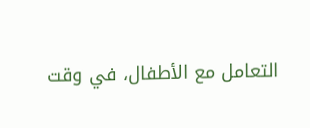التعامل مع الأطفال، في وقت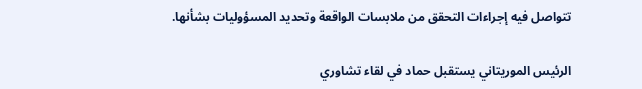تتواصل فيه إجراءات التحقق من ملابسات الواقعة وتحديد المسؤوليات بشأنها.

الرئيس الموريتاني يستقبل حماد في لقاء تشاوري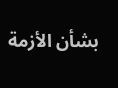بشأن الأزمة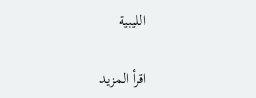الليبية

اقرأ المزيد